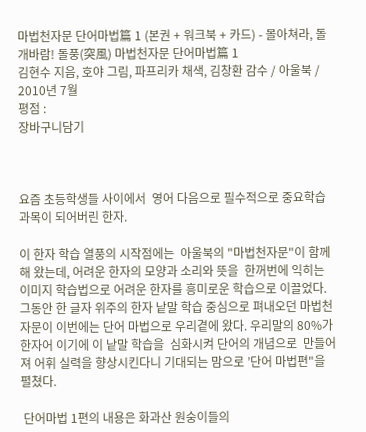마법천자문 단어마법篇 1 (본권 + 워크북 + 카드) - 몰아쳐라, 돌개바람! 돌풍(突風) 마법천자문 단어마법篇 1
김현수 지음, 호야 그림, 파프리카 채색, 김창환 감수 / 아울북 / 2010년 7월
평점 :
장바구니담기



요즘 초등학생들 사이에서  영어 다음으로 필수적으로 중요학습 과목이 되어버린 한자.

이 한자 학습 열풍의 시작점에는  아울북의 "마법천자문"이 함께 해 왔는데, 어려운 한자의 모양과 소리와 뜻을  한꺼번에 익히는 이미지 학습법으로 어려운 한자를 흥미로운 학습으로 이끌었다. 그동안 한 글자 위주의 한자 낱말 학습 중심으로 펴내오던 마법천자문이 이번에는 단어 마법으로 우리곁에 왔다. 우리말의 80%가 한자어 이기에 이 낱말 학습을  심화시켜 단어의 개념으로  만들어져 어휘 실력을 향상시킨다니 기대되는 맘으로 ’단어 마법편"을 펼쳤다.

 단어마법 1편의 내용은 화과산 원숭이들의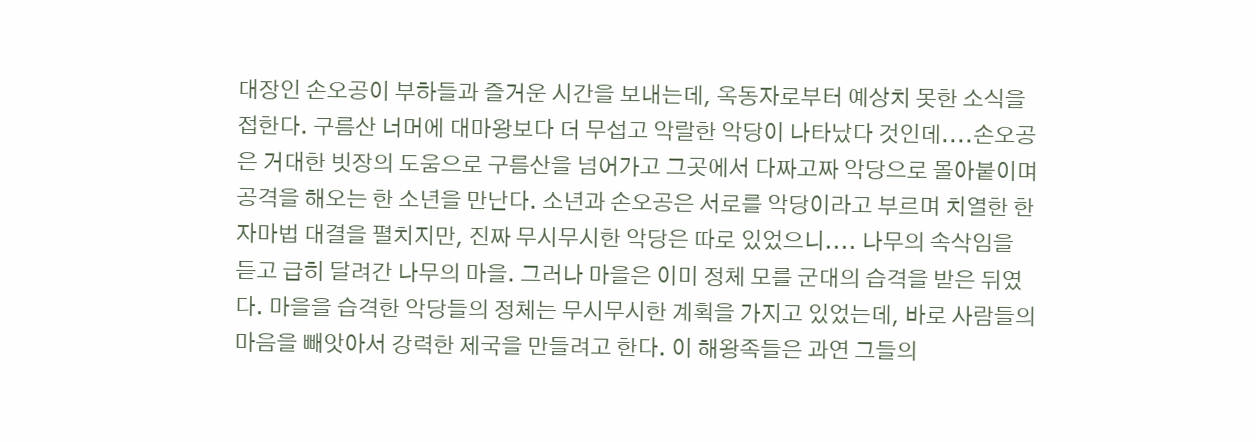대장인 손오공이 부하들과 즐거운 시간을 보내는데, 옥동자로부터 예상치 못한 소식을 접한다. 구름산 너머에 대마왕보다 더 무섭고 악랄한 악당이 나타났다 것인데....손오공은 거대한 빗장의 도움으로 구름산을 넘어가고 그곳에서 다짜고짜 악당으로 몰아붙이며 공격을 해오는 한 소년을 만난다. 소년과 손오공은 서로를 악당이라고 부르며 치열한 한자마법 대결을 펼치지만, 진짜 무시무시한 악당은 따로 있었으니.... 나무의 속삭임을 듣고 급히 달려간 나무의 마을. 그러나 마을은 이미 정체 모를 군대의 습격을 받은 뒤였다. 마을을 습격한 악당들의 정체는 무시무시한 계획을 가지고 있었는데, 바로 사람들의 마음을 빼앗아서 강력한 제국을 만들려고 한다. 이 해왕족들은 과연 그들의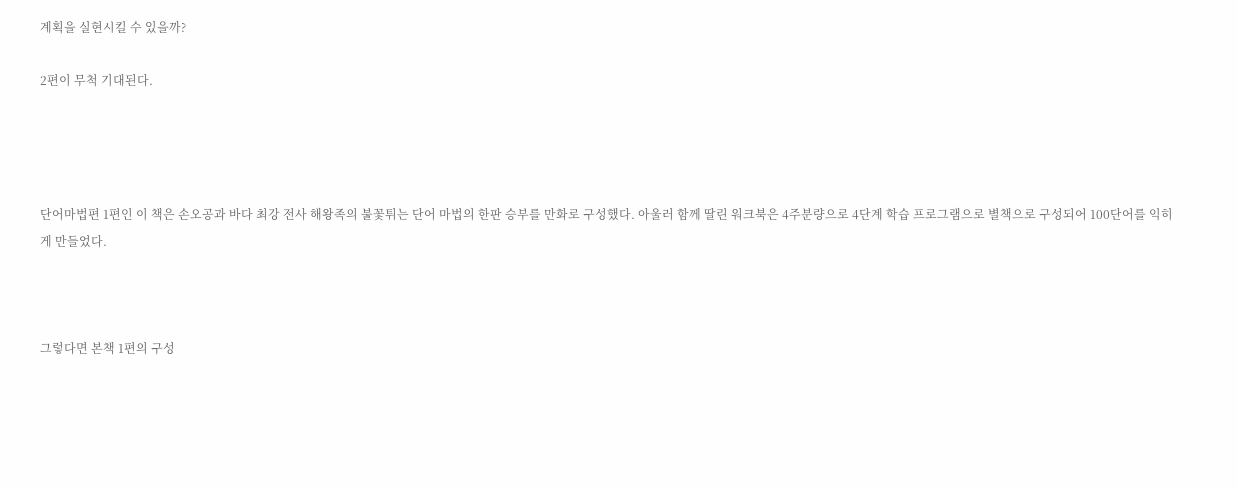계획을 실현시킬 수 있을까?

2편이 무척 기대된다.




단어마법편 1편인 이 책은 손오공과 바다 최강 전사 해왕족의 불꽃튀는 단어 마법의 한판 승부를 만화로 구성했다. 아울러 함께 딸린 워크북은 4주분량으로 4단계 학습 프로그램으로 별책으로 구성되어 100단어를 익히게 만들었다.



그렇다면 본책 1편의 구성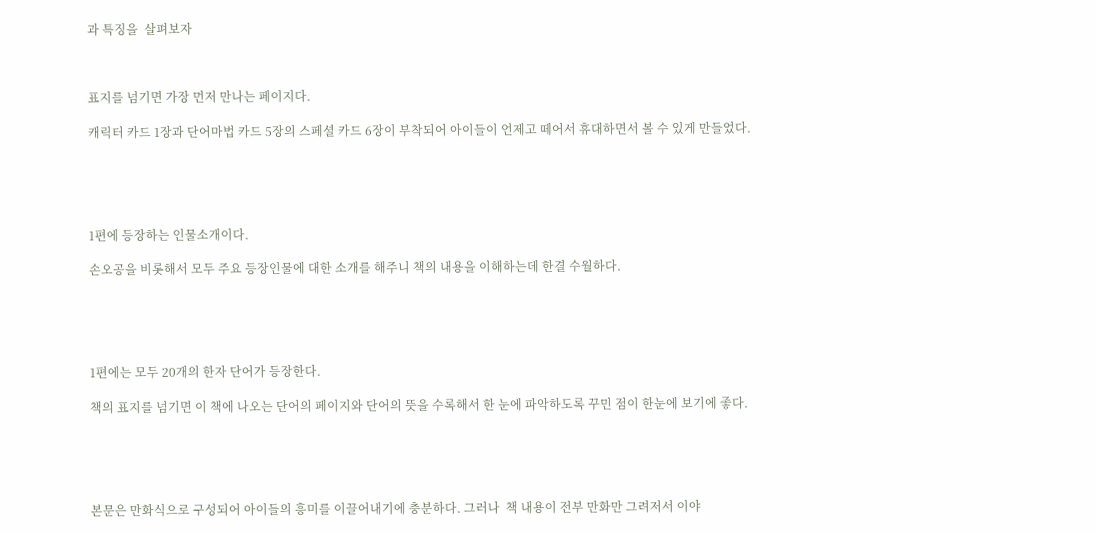과 특징을  살펴보자



표지를 넘기면 가장 먼저 만나는 페이지다.

캐릭터 카드 1장과 단어마법 카드 5장의 스페셜 카드 6장이 부착되어 아이들이 언제고 떼어서 휴대하면서 볼 수 있게 만들었다.





1편에 등장하는 인물소개이다.

손오공을 비롯해서 모두 주요 등장인물에 대한 소개를 해주니 책의 내용을 이해하는데 한결 수월하다.





1편에는 모두 20개의 한자 단어가 등장한다.

책의 표지를 넘기면 이 책에 나오는 단어의 페이지와 단어의 뜻을 수록해서 한 눈에 파악하도록 꾸민 점이 한눈에 보기에 좋다.





본문은 만화식으로 구성되어 아이들의 흥미를 이끌어내기에 충분하다. 그러나  책 내용이 전부 만화만 그려저서 이야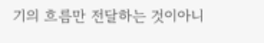기의 흐름만 전달하는 것이아니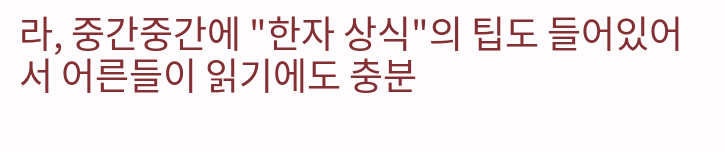라, 중간중간에 "한자 상식"의 팁도 들어있어서 어른들이 읽기에도 충분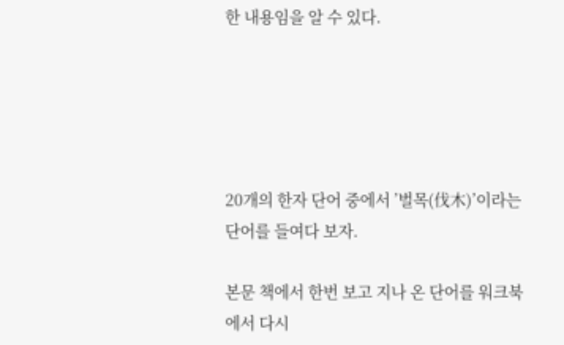한 내용임을 알 수 있다.





20개의 한자 단어 중에서 ’벌목(伐木)’이라는 단어를 들여다 보자.

본문 책에서 한번 보고 지나 온 단어를 워크북에서 다시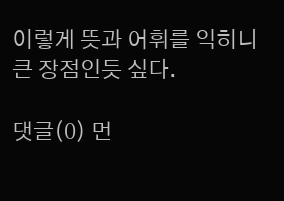이렇게 뜻과 어휘를 익히니  큰 장점인듯 싶다.

댓글(0) 먼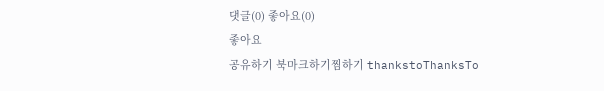댓글(0) 좋아요(0)
좋아요
공유하기 북마크하기찜하기 thankstoThanksTo